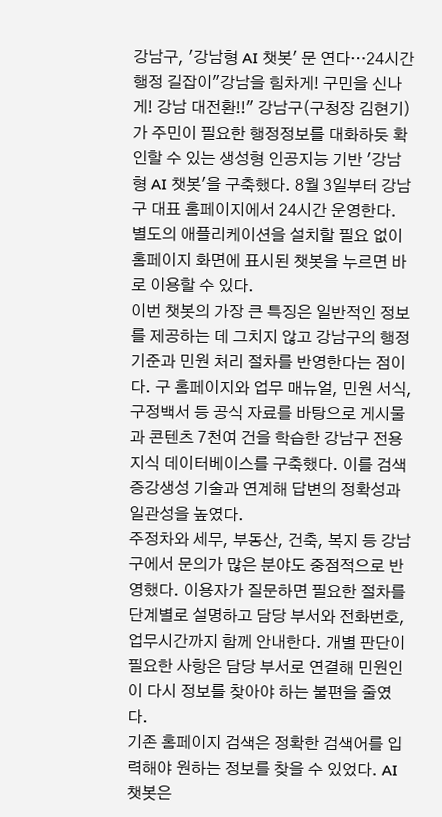강남구, '강남형 AI 챗봇' 문 연다…24시간 행정 길잡이"강남을 힘차게! 구민을 신나게! 강남 대전환!!" 강남구(구청장 김현기)가 주민이 필요한 행정정보를 대화하듯 확인할 수 있는 생성형 인공지능 기반 '강남형 AI 챗봇'을 구축했다. 8월 3일부터 강남구 대표 홈페이지에서 24시간 운영한다. 별도의 애플리케이션을 설치할 필요 없이 홈페이지 화면에 표시된 챗봇을 누르면 바로 이용할 수 있다.
이번 챗봇의 가장 큰 특징은 일반적인 정보를 제공하는 데 그치지 않고 강남구의 행정 기준과 민원 처리 절차를 반영한다는 점이다. 구 홈페이지와 업무 매뉴얼, 민원 서식, 구정백서 등 공식 자료를 바탕으로 게시물과 콘텐츠 7천여 건을 학습한 강남구 전용 지식 데이터베이스를 구축했다. 이를 검색증강생성 기술과 연계해 답변의 정확성과 일관성을 높였다.
주정차와 세무, 부동산, 건축, 복지 등 강남구에서 문의가 많은 분야도 중점적으로 반영했다. 이용자가 질문하면 필요한 절차를 단계별로 설명하고 담당 부서와 전화번호, 업무시간까지 함께 안내한다. 개별 판단이 필요한 사항은 담당 부서로 연결해 민원인이 다시 정보를 찾아야 하는 불편을 줄였다.
기존 홈페이지 검색은 정확한 검색어를 입력해야 원하는 정보를 찾을 수 있었다. AI 챗봇은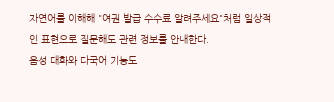자연어를 이해해 "여권 발급 수수료 알려주세요"처럼 일상적인 표현으로 질문해도 관련 정보를 안내한다.
음성 대화와 다국어 기능도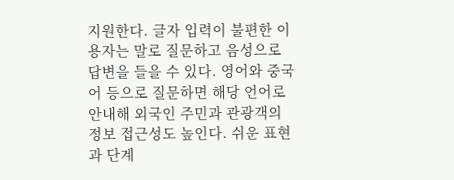지원한다. 글자 입력이 불편한 이용자는 말로 질문하고 음성으로 답변을 들을 수 있다. 영어와 중국어 등으로 질문하면 해당 언어로 안내해 외국인 주민과 관광객의 정보 접근성도 높인다. 쉬운 표현과 단계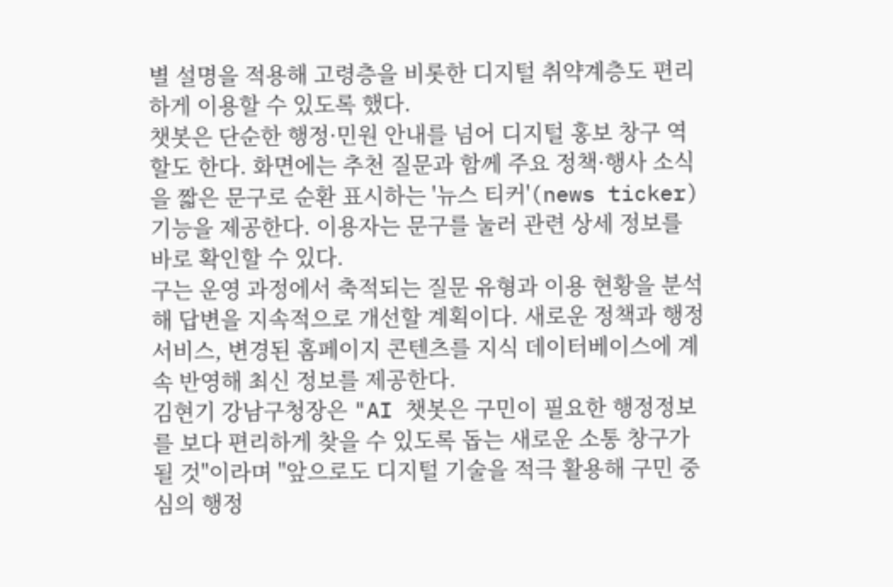별 설명을 적용해 고령층을 비롯한 디지털 취약계층도 편리하게 이용할 수 있도록 했다.
챗봇은 단순한 행정·민원 안내를 넘어 디지털 홍보 창구 역할도 한다. 화면에는 추천 질문과 함께 주요 정책·행사 소식을 짧은 문구로 순환 표시하는 '뉴스 티커'(news ticker) 기능을 제공한다. 이용자는 문구를 눌러 관련 상세 정보를 바로 확인할 수 있다.
구는 운영 과정에서 축적되는 질문 유형과 이용 현황을 분석해 답변을 지속적으로 개선할 계획이다. 새로운 정책과 행정서비스, 변경된 홈페이지 콘텐츠를 지식 데이터베이스에 계속 반영해 최신 정보를 제공한다.
김현기 강남구청장은 "AI 챗봇은 구민이 필요한 행정정보를 보다 편리하게 찾을 수 있도록 돕는 새로운 소통 창구가 될 것"이라며 "앞으로도 디지털 기술을 적극 활용해 구민 중심의 행정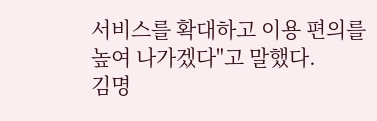서비스를 확대하고 이용 편의를 높여 나가겠다"고 말했다.
김명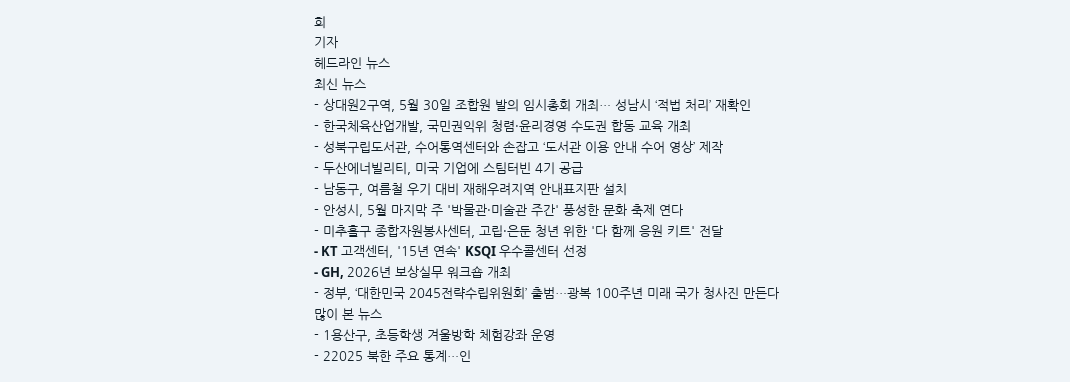희
기자
헤드라인 뉴스
최신 뉴스
- 상대원2구역, 5월 30일 조합원 발의 임시총회 개최… 성남시 ‘적법 처리’ 재확인
- 한국체육산업개발, 국민권익위 청렴·윤리경영 수도권 합동 교육 개최
- 성북구립도서관, 수어통역센터와 손잡고 ‘도서관 이용 안내 수어 영상’ 제작
- 두산에너빌리티, 미국 기업에 스팀터빈 4기 공급
- 남동구, 여름철 우기 대비 재해우려지역 안내표지판 설치
- 안성시, 5월 마지막 주 '박물관·미술관 주간' 풍성한 문화 축제 연다
- 미추홀구 종합자원봉사센터, 고립·은둔 청년 위한 '다 함께 응원 키트' 전달
- KT 고객센터, '15년 연속' KSQI 우수콜센터 선정
- GH, 2026년 보상실무 워크숍 개최
- 정부, ‘대한민국 2045전략수립위원회’ 출범…광복 100주년 미래 국가 청사진 만든다
많이 본 뉴스
- 1용산구, 초등학생 겨울방학 체험강좌 운영
- 22025 북한 주요 통계…인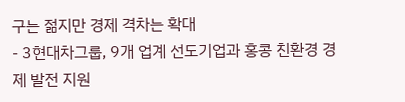구는 젊지만 경제 격차는 확대
- 3현대차그룹, 9개 업계 선도기업과 홍콩 친환경 경제 발전 지원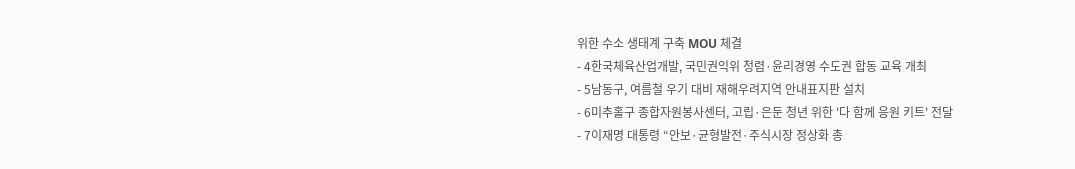위한 수소 생태계 구축 MOU 체결
- 4한국체육산업개발, 국민권익위 청렴·윤리경영 수도권 합동 교육 개최
- 5남동구, 여름철 우기 대비 재해우려지역 안내표지판 설치
- 6미추홀구 종합자원봉사센터, 고립·은둔 청년 위한 '다 함께 응원 키트' 전달
- 7이재명 대통령 “안보·균형발전·주식시장 정상화 총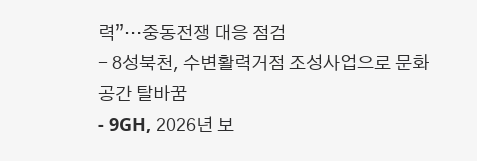력”…중동전쟁 대응 점검
- 8성북천, 수변활력거점 조성사업으로 문화공간 탈바꿈
- 9GH, 2026년 보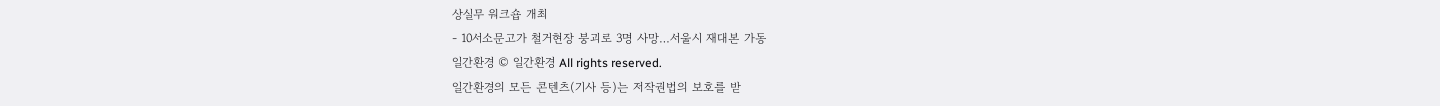상실무 워크숍 개최
- 10서소문고가 철거현장 붕괴로 3명 사망…서울시 재대본 가동
일간환경 © 일간환경 All rights reserved.
일간환경의 모든 콘텐츠(기사 등)는 저작권법의 보호를 받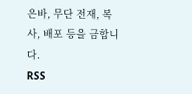은바, 무단 전재, 복사, 배포 등을 금합니다.
RSS